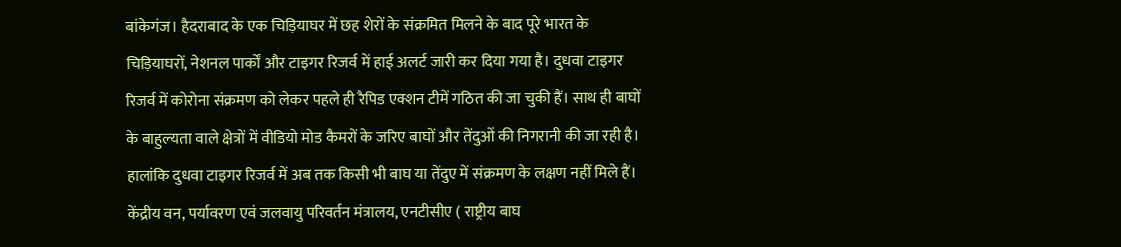बांकेगंज। हैदराबाद के एक चिड़ियाघर में छह शेरों के संक्रमित मिलने के बाद पूरे भारत के चिड़ियाघरों, नेशनल पार्कों और टाइगर रिजर्व में हाई अलर्ट जारी कर दिया गया है। दुधवा टाइगर रिजर्व में कोरोना संक्रमण को लेकर पहले ही रैपिड एक्शन टीमें गठित की जा चुकी हैं। साथ ही बाघों के बाहुल्यता वाले क्षेत्रों में वीडियो मोड कैमरों के जरिए बाघों और तेंदुओं की निगरानी की जा रही है। हालांकि दुधवा टाइगर रिजर्व में अब तक किसी भी बाघ या तेंदुए में संक्रमण के लक्षण नहीं मिले हैं।
केंद्रीय वन, पर्यावरण एवं जलवायु परिवर्तन मंत्रालय, एनटीसीए ( राष्ट्रीय बाघ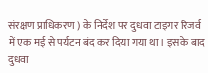संरक्षण प्राधिकरण ) के निर्देश पर दुधवा टाइगर रिजर्व में एक मई से पर्यटन बंद कर दिया गया था। इसके बाद दुधवा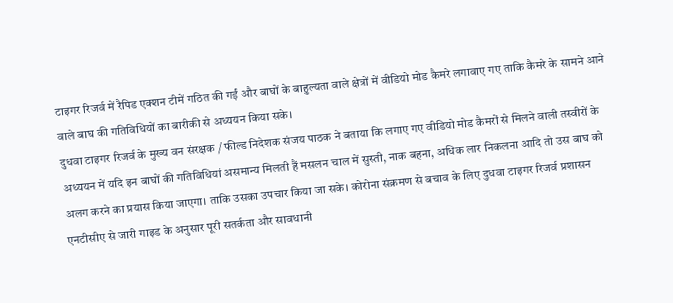टाइगर रिजर्व में रैपिड एक्शन टीमें गठित की गईं और बाघों के बाहुल्यता वाले क्षेत्रों में वीडियो मोड कैमरे लगावाए गए ताकि कैमरे के सामने आने वाले बाघ की गतिविधियों का बारीकी से अध्ययन किया सके।
दुधवा टाइगर रिजर्व के मुख्य वन संरक्षक / फील्ड निदेशक संजय पाठक ने बताया कि लगाए गए वीडियो मोड कैमरों से मिलने वाली तस्वीरों के अध्ययन में यदि इन बाघों की गतिविधियां असमान्य मिलती हैं मसलन चाल में सुस्ती, नाक बहना, अधिक लार निकलना आदि तो उस बाघ को अलग करने का प्रयास किया जाएगा। ताकि उसका उपचार किया जा सके। कोरोना संक्रमण से बचाव के लिए दुधवा टाइगर रिजर्व प्रशासन एनटीसीए से जारी गाइड के अनुसार पूरी सतर्कता और सावधानी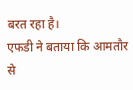बरत रहा है।
एफडी ने बताया कि आमतौर से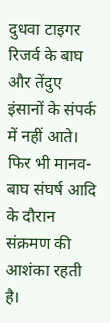दुधवा टाइगर रिजर्व के बाघ और तेंदुए इंसानों के संपर्क में नहीं आते। फिर भी मानव-बाघ संघर्ष आदि के दौरान संक्रमण की आशंका रहती है।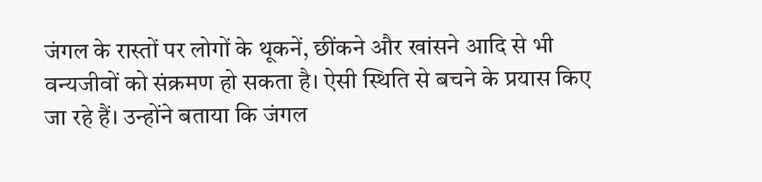जंगल के रास्तों पर लोगों के थूकनें, छींकने और खांसने आदि से भी वन्यजीवों को संक्रमण हो सकता है। ऐसी स्थिति से बचने के प्रयास किए जा रहे हैं। उन्होंने बताया कि जंगल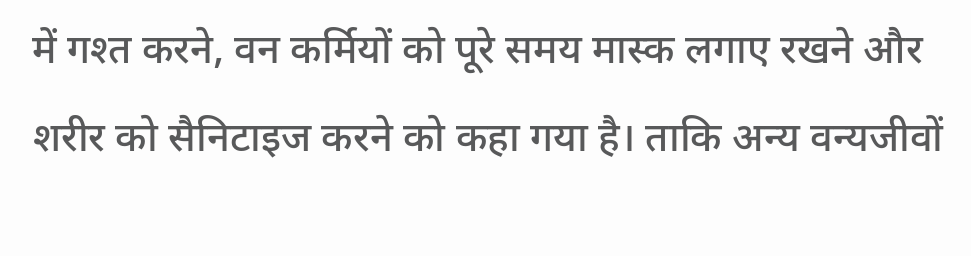में गश्त करने, वन कर्मियों को पूरे समय मास्क लगाए रखने और शरीर को सैनिटाइज करने को कहा गया है। ताकि अन्य वन्यजीवों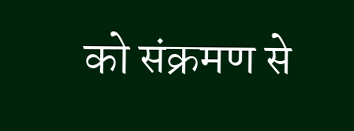को संक्रमण से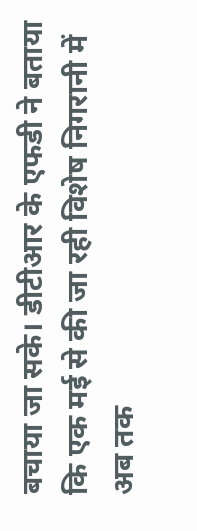बचाया जा सके। डीटीआर के एफडी ने बताया कि एक मई से की जा रही विशेष निगरानी में अब तक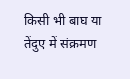किसी भी बाघ या तेंदुए में संक्रमण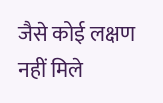जैसे कोई लक्षण नहीं मिले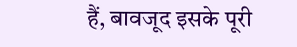हैं, बावजूद इसके पूरी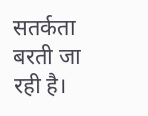सतर्कता बरती जा रही है।